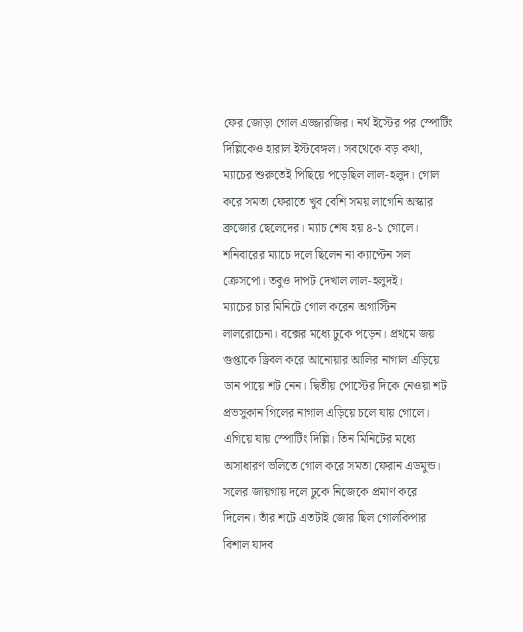ফের জোড়া গোল এজ্জারজির। নর্থ ইস্টের পর স্পোর্টিং দিল্লিকেও হারাল ইস্টবেঙ্গল। সবথেকে বড় কথা, ম্যাচের শুরুতেই পিছিয়ে পড়েছিল লাল-হলুদ। গোল করে সমতা ফেরাতে খুব বেশি সময় লাগেনি অস্কার ব্রুজোর ছেলেদের। ম্যাচ শেষ হয় ৪-১ গোলে। শনিবারের ম্যাচে দলে ছিলেন না ক্যাপ্টেন সল ক্রেসপো। তবুও দাপট দেখাল লাল-হলুদই।
ম্যাচের চার মিনিটে গোল করেন অগাস্টিন লালরোচেনা। বক্সের মধ্যে ঢুকে পড়েন। প্রথমে জয় গুপ্তাকে ড্রিবল করে আনোয়ার আলির নাগাল এড়িয়ে ডান পায়ে শট নেন। দ্বিতীয় পোস্টের দিকে নেওয়া শট প্রভসুকান গিলের নাগাল এড়িয়ে চলে যায় গোলে। এগিয়ে যায় স্পোর্টিং দিল্লি। তিন মিনিটের মধ্যে অসাধারণ ভলিতে গোল করে সমতা ফেরান এডমুন্ড। সলের জায়গায় দলে ঢুকে নিজেকে প্রমাণ করে দিলেন। তাঁর শটে এতটাই জোর ছিল গোলকিপার বিশাল যাদব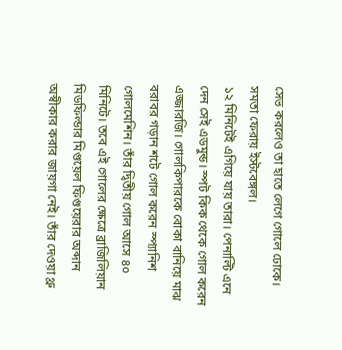সেভ করলেও তা হাতে লেগে গোলে ঢোকে। সমতা ফেরায় ইস্টবেঙ্গল।
১২ মিনিটেই এগিয়ে যায় তারা। পেনাল্টি এনে দেন সেই এডমুন্ড। স্পট কিক থেকে গোল করেন এজ্জারজি। গোলকিপারকে বোকা বানিয়ে মাঝ বরাবর গড়ান শটে গোল করেন স্প্যানিশ গোলমেশিন। তাঁর দ্বিতীয় গোল আসে ৪০ মিনিটে। তবে এই গোলের ক্ষেত্রে ব্রাজিলিয়ান মিডফিল্ডার মিগুয়েল ফিগুয়েরার অব্দান অস্বীকার করার জায়গা নেই। তাঁর দেওয়া থ্রু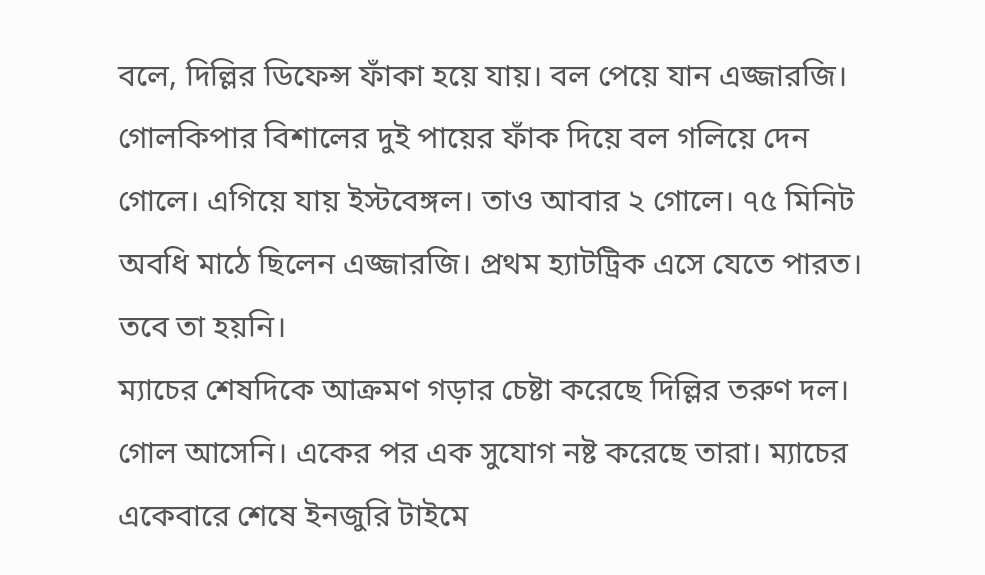বলে, দিল্লির ডিফেন্স ফাঁকা হয়ে যায়। বল পেয়ে যান এজ্জারজি। গোলকিপার বিশালের দুই পায়ের ফাঁক দিয়ে বল গলিয়ে দেন গোলে। এগিয়ে যায় ইস্টবেঙ্গল। তাও আবার ২ গোলে। ৭৫ মিনিট অবধি মাঠে ছিলেন এজ্জারজি। প্রথম হ্যাটট্রিক এসে যেতে পারত। তবে তা হয়নি।
ম্যাচের শেষদিকে আক্রমণ গড়ার চেষ্টা করেছে দিল্লির তরুণ দল। গোল আসেনি। একের পর এক সুযোগ নষ্ট করেছে তারা। ম্যাচের একেবারে শেষে ইনজুরি টাইমে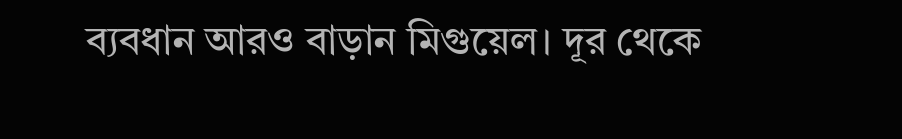ব্যবধান আরও বাড়ান মিগুয়েল। দূর থেকে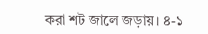করা শট জালে জড়ায়। ৪-১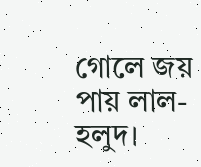গোলে জয় পায় লাল-হলুদ।